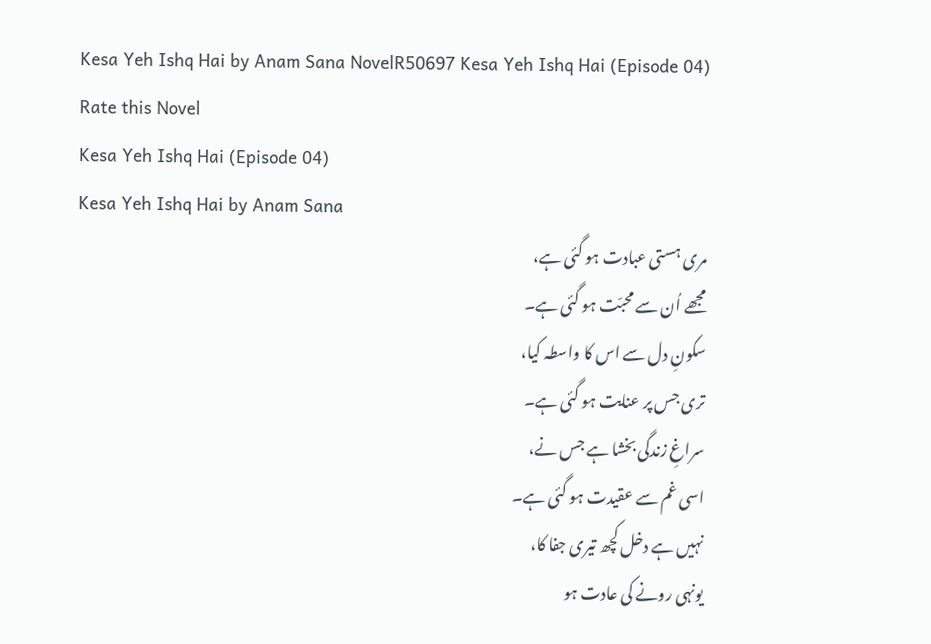Kesa Yeh Ishq Hai by Anam Sana NovelR50697 Kesa Yeh Ishq Hai (Episode 04)
Rate this Novel
Kesa Yeh Ishq Hai (Episode 04)
Kesa Yeh Ishq Hai by Anam Sana
مری ہستی عبادت ہو گئی ہے،
مجھے اُن سے محبّت ہو گئی ہے۔
سکونِ دل سے اس کا واسطہ کیا،
تری جس پر عنایت ہو گئی ہے۔
سراغِ زندگی بخشا ہے جس نے،
اسی غم سے عقیدت ہو گئی ہے۔
نہیں ہے دخل کچھ تیری جفا کا،
یونہی رونے کی عادت ہو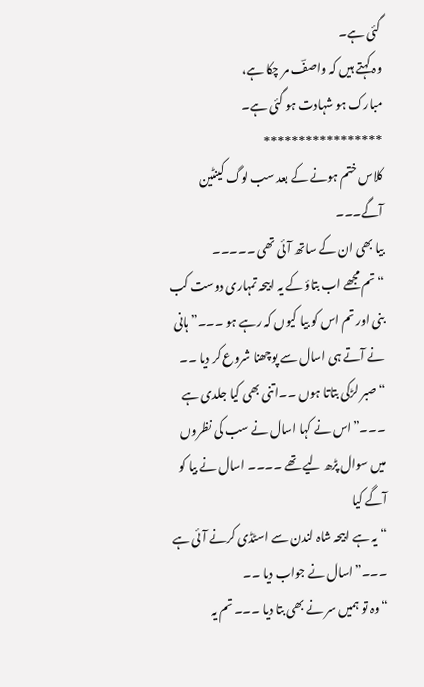گئی ہے۔
وہ کہتے ہیں کہ واصفؔ مر چکا ہے،
مبارک ہو شہادت ہو گئی ہے۔
*****************
کلاس ختم ہونے کے بعد سب لوگ کینٹین آگے۔۔۔
بیا بھی ان کے ساتھ آئی تھی ۔۔۔۔۔
“تم مجھے اب بتاؤ کے یہ ابیحہ تمہاری دوست کب بنی اور تم اس کو بیا کیوں کہ رہے ہو ۔۔۔” ہانی نے آتے ہی اسال سے پوچھنا شروع کر دیا ۔۔
“صبر لڑکی بتاتا ہوں ۔۔اتنی بھی کیا جلدی ہے ۔۔۔”اس نے کہا اسال نے سب کی نظروں میں سوال پڑھ لیے تھے ۔۔۔۔ اسال نے بیا کو آگے کیا
“یہ ہے ابیحہ شاہ لندن سے اسٹڈی کرنے آئی ہے ۔۔۔”اسال نے جواب دیا ۔۔
“وہ تو ہمیں سر نے بھی بتا دیا ۔۔۔ تم یہ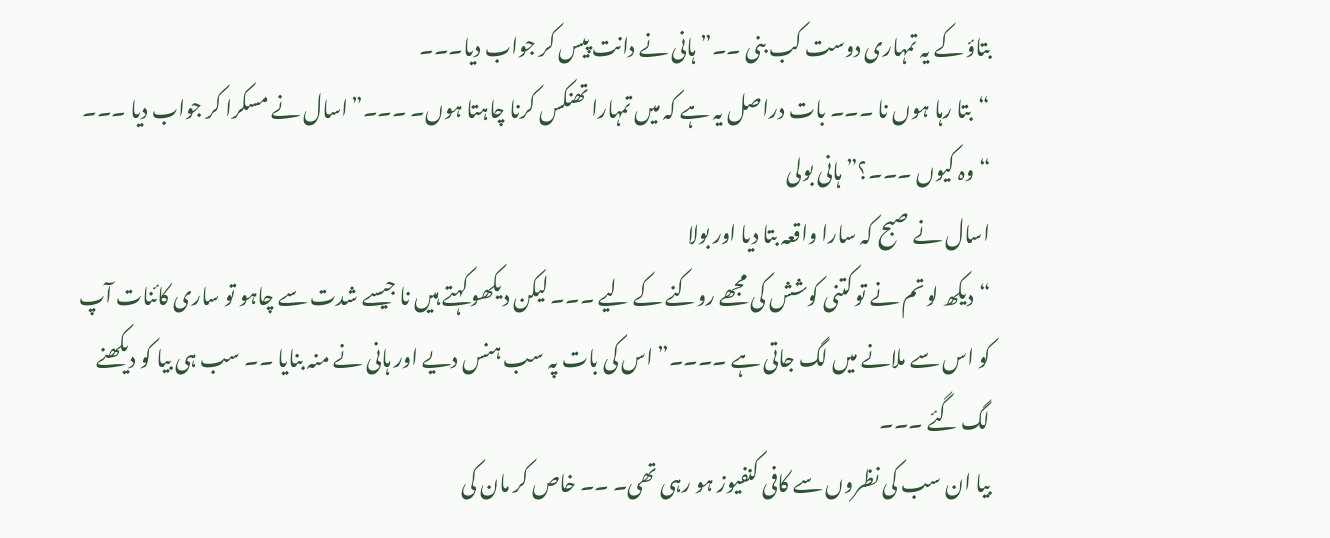بتاؤ کے یہ تمہاری دوست کب بنی ۔۔” ہانی نے دانت پیس کر جواب دیا۔۔۔
“بتا رہا ہوں نا ۔۔۔ بات دراصل یہ ہے کہ میں تمہارا تھنکس کرنا چاہتا ہوں۔ ۔۔۔”اسال نے مسکرا کر جواب دیا ۔۔۔
“وہ کیوں ۔۔۔؟” ہانی بولی
اسال نے صبح کہ سارا واقعہ بتا دیا اور بولا
“دیکھ لو تم نے تو کتنی کوشش کی مجھے روکنے کے لیے ۔۔۔ لیکن دیکھو کہتے ہیں نا جیسے شدت سے چاہو تو ساری کائنات آپ کو اس سے ملانے میں لگ جاتی ہے ۔۔۔۔” اس کی بات پہ سب ہنس دیے اور ہانی نے منہ بنایا ۔۔ سب ہی بیا کو دیکھنے لگ گئے ۔۔۔
بیا ان سب کی نظروں سے کافی کنفیوز ہو رہی تھی۔ ۔۔ خاص کر مان کی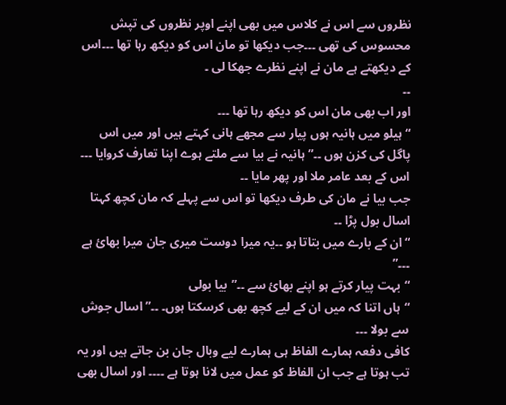نظروں سے اس نے کلاس میں بھی اپنے اوپر نظروں کی تپش محسوس کی تھی ۔۔۔جب دیکھا تو مان اس کو دیکھ رہا تھا ۔۔۔اس کے دیکھتے ہے مان نے اپنے نظرے جھکا لی ۔
۔۔
اور اب بھی مان اس کو دیکھ رہا تھا ۔۔۔
“ہیلو میں ہانیہ ہوں پیار سے مجھے ہانی کہتے ہیں اور میں اس پاگل کی کزن ہوں ۔۔”ہانیہ نے بیا سے ملتے ہوے اپنا تعارف کروایا ۔۔۔
اس کے بعد عامر ملا اور پھر مایا ۔۔
جب بیا نے مان کی طرف دیکھا تو اس سے پہلے کہ مان کچھ کہتا اسال بول پڑا ۔۔
“ان کے بارے میں بتاتا ہو ۔۔یہ میرا دوست میری جان میرا بھائ ہے ۔۔۔”
“بہت پیار کرتے ہو اپنے بھائ سے ۔۔”بیا بولی
“ہاں اتنا کہ میں ان کے لیے کچھ بھی کرسکتا ہوں۔ ۔۔” اسال جوش سے بولا ۔۔۔
کافی دفعہ ہمارے الفاظ ہی ہمارے لیے وبال جان بن جاتے ہیں اور یہ تب ہوتا ہے جب ان الفاظ کو عمل میں لانا ہوتا ہے ۔۔۔۔ اور اسال بھی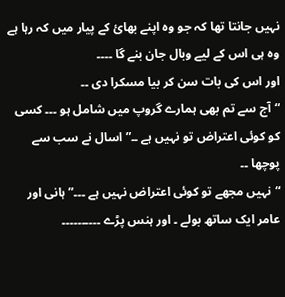نہیں جانتا تھا کہ جو وہ اپنے بھائ کے پیار میں کہ رہا ہے وہ ہی اس کے لیے وبال جان بنے گا ۔۔۔۔
اور اس کی بات سن کر بیا مسکرا دی ۔۔
“آج سے تم بھی ہمارے گروپ میں شامل ہو ۔۔۔ کسی کو کوئی اعتراض تو نہیں ہے ۔۔”اسال نے سب سے پوچھا ۔۔
“نہیں مجھے تو کوئی اعتراض نہیں ہے ۔۔۔”ہانی اور عامر ایک ساتھ بولے ۔ اور ہنس پڑے ۔۔۔۔۔۔۔۔۔۔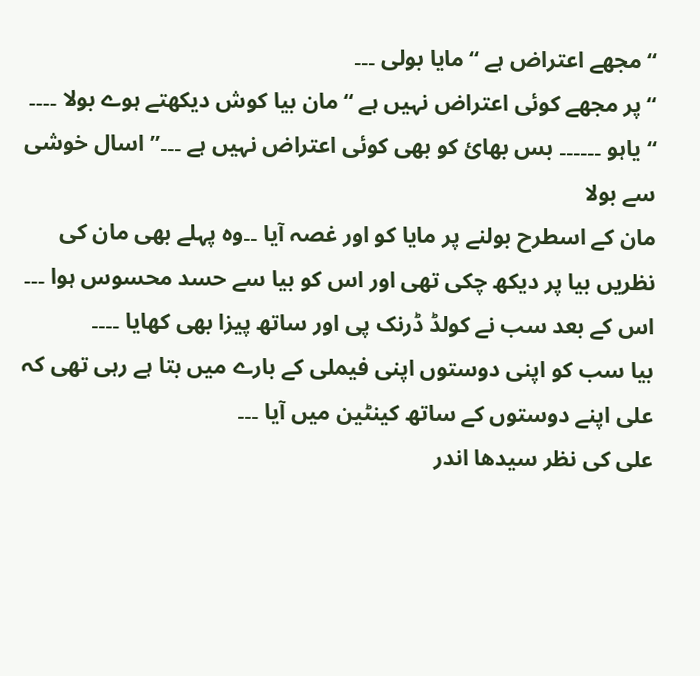“مجھے اعتراض ہے “مایا بولی ۔۔۔
“پر مجھے کوئی اعتراض نہیں ہے “مان بیا کوش دیکھتے ہوے بولا ۔۔۔۔
“یاہو ۔۔۔۔۔۔ بس بھائ کو بھی کوئی اعتراض نہیں ہے ۔۔۔” اسال خوشی سے بولا
مان کے اسطرح بولنے پر مایا کو اور غصہ آیا ۔۔وہ پہلے بھی مان کی نظریں بیا پر دیکھ چکی تھی اور اس کو بیا سے حسد محسوس ہوا ۔۔۔
اس کے بعد سب نے کولڈ ڈرنک پی اور ساتھ پیزا بھی کھایا ۔۔۔۔
بیا سب کو اپنی دوستوں اپنی فیملی کے بارے میں بتا ہے رہی تھی کہ علی اپنے دوستوں کے ساتھ کینٹین میں آیا ۔۔۔
علی کی نظر سیدھا اندر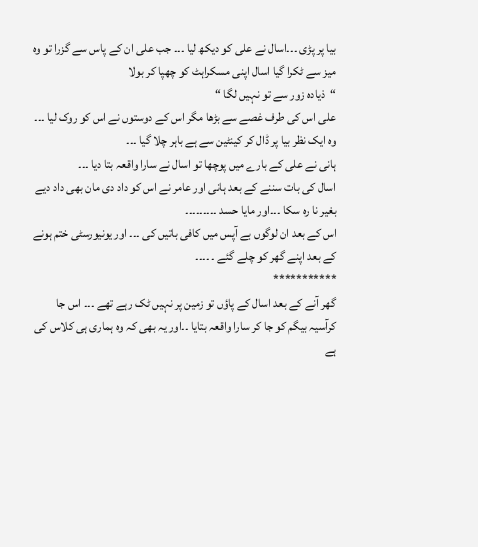بیا پر پڑی ۔۔۔اسال نے علی کو دیکھ لیا ۔۔۔ جب علی ان کے پاس سے گزرا تو وہ میز سے ٹکرا گیا اسال اپنی مسکراہٹ کو چھپا کر بولا
“ذیادہ زور سے تو نہیں لگا “
علی اس کی طرف غصے سے بڑھا مگر اس کے دوستوں نے اس کو روک لیا ۔۔۔
وہ ایک نظر بیا پر ڈال کر کینٹین سے ہے باہر چلا گیا ۔۔۔
ہانی نے علی کے بارے میں پوچھا تو اسال نے سارا واقعہ بتا دیا ۔۔۔
اسال کی بات سننے کے بعد ہانی اور عامر نے اس کو داد دی مان بھی داد دیے بغیر نا رہ سکا ۔۔۔اور مایا حسد ۔۔۔۔۔۔۔۔۔
اس کے بعد ان لوگوں بے آپس میں کافی باتیں کی ۔۔۔ اور یونیورسٹی ختم ہونے کے بعد اپنے گھر کو چلے گئے ۔ ۔۔۔۔
***********
گھر آنے کے بعد اسال کے پاؤں تو زمین پر نہیں ٹک رہے تھے ۔۔۔ اس جا کرآسیہ بیگم کو جا کر سارا واقعہ بتایا ۔۔اور یہ بھی کہ وہ ہماری ہی کلاس کی ہے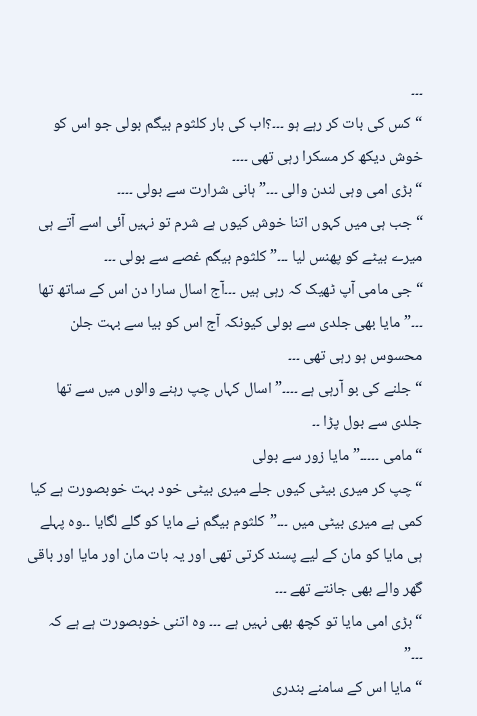۔۔۔
“کس کی بات کر رہے ہو ۔۔۔؟اب کی بار کلثوم بیگم بولی جو اس کو خوش دیکھ کر مسکرا رہی تھی ۔۔۔۔
“بڑی امی وہی لندن والی ۔۔۔” ہانی شرارت سے بولی ۔۔۔۔
“جب ہی میں کہوں اتنا خوش کیوں ہے شرم تو نہیں آئی اسے آتے ہی میرے بیٹے کو پھنس لیا ۔۔۔” کلثوم بیگم غصے سے بولی ۔۔۔
“جی مامی آپ ٹھیک کہ رہی ہیں ۔۔۔آج اسال سارا دن اس کے ساتھ تھا ۔۔۔” مایا بھی جلدی سے بولی کیونکہ آج اس کو بیا سے بہت جلن محسوس ہو رہی تھی ۔۔۔
“جلنے کی بو آرہی ہے ۔۔۔۔” اسال کہاں چپ رہنے والوں میں سے تھا جلدی سے بول پڑا ۔۔
“مامی ۔۔۔۔۔” مایا زور سے بولی
“چپ کر میری بیٹی کیوں جلے میری بیٹی خود بہت خوبصورت ہے کیا کمی ہے میری بیٹی میں ۔۔۔”کلثوم بیگم نے مایا کو گلے لگایا ۔۔وہ پہلے ہی مایا کو مان کے لیے پسند کرتی تھی اور یہ بات مان اور مایا اور باقی گھر والے بھی جانتے تھے ۔۔۔
“بڑی امی مایا تو کچھ بھی نہیں ہے ۔۔۔ وہ اتنی خوبصورت ہے ہے کہ ۔۔۔”
“مایا اس کے سامنے بندری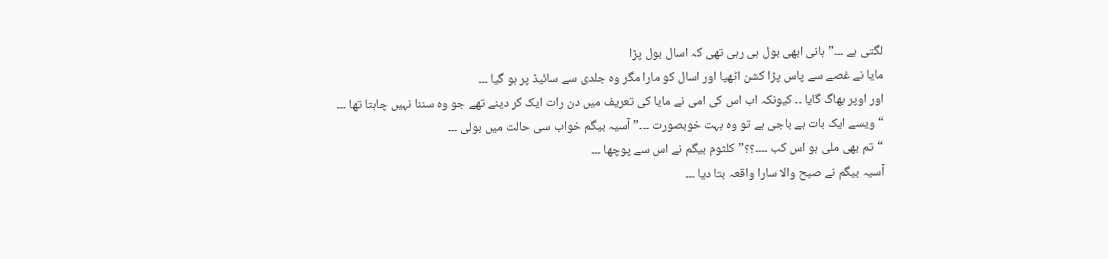لگتی ہے ۔۔۔”ہانی ابھی بول ہی رہی تھی کہ اسال بول پڑا
مایا نے غصے سے پاس پڑا کشن اٹھیا اور اسال کو مارا مگر وہ جلدی سے سائیڈ پر ہو گیا ۔۔۔
اور اوپر بھاگ گایا ۔۔ کیونکہ اب اس کی امی نے مایا کی تعریف میں دن رات ایک کر دینے تھے جو وہ سننا نہیں چاہتا تھا ۔۔۔
“ویسے ایک بات ہے باجی ہے تو وہ بہت خوبصورت ۔۔۔” آسیہ بیگم خواب سی حالت میں بولی ۔۔۔
“تم بھی ملی ہو اس کب ۔۔۔۔؟؟”کلثوم بیگم نے اس سے پوچھا ۔۔۔
آسیہ بیگم نے صبح والا سارا واقعہ بتا دیا ۔۔۔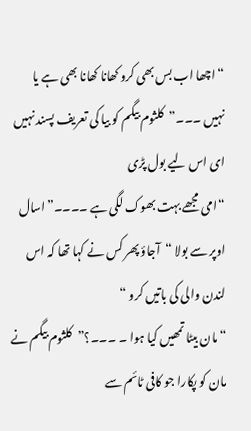“اچھا اب بس بھی کرو کھانا کھانا بھی ہے یا نہیں ۔۔۔”کلثوم بیگم کو بیا کی تعریف پسند نہیں ای اس لیے بول پڑی
“امی مجھے بہت بھوک لگی ہے ۔۔۔۔”اسال اوپر سے بولا “آجاؤ پھر کس نے کہا تھا کہ اس لندن والی کی باتیں کرو “
“مان بیٹا تمھیں کیا ہوا ۔ ۔۔۔؟”کلثوم بیگم نے مان کو پکارا جو کافی ٹائم سے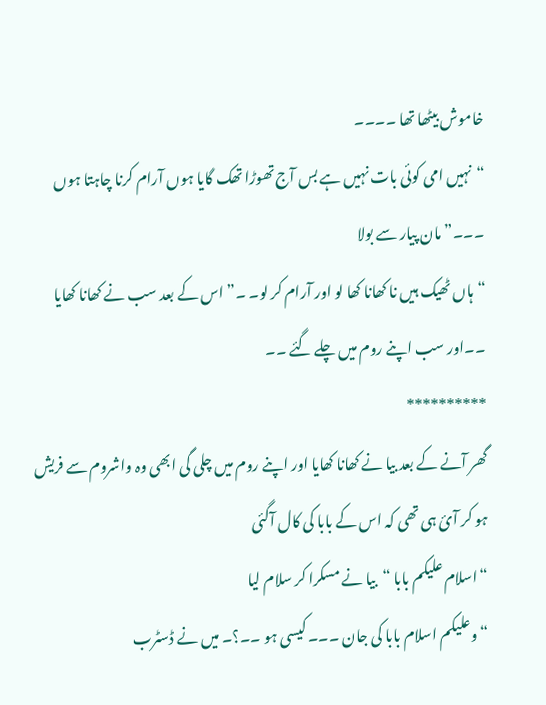خاموش بیٹھا تھا ۔۔۔۔
“نہیں امی کوئی بات نہیں ہے بس آج تھوڑا تھک گایا ہوں آرام کرنا چاہتا ہوں ۔۔۔” مان پیار سے بولا
“ہاں ٹھیک ہیں نا کھانا کھا لو اور آرام کر لو۔ ۔” اس کے بعد سب نے کھانا کھایا ۔۔اور سب اپنے روم میں چلے گئے ۔۔
**********
گھر آنے کے بعد بیا نے کھانا کھایا اور اپنے روم میں چلی گی ابھی وہ واشروم سے فریش ہو کر آئ ہی تھی کہ اس کے بابا کی کال آگئی
“اسلام علیکم بابا “بیا نے مسکرا کر سلام لیا
“وعلیکم اسلام بابا کی جان ۔۔۔ کیسی ہو ۔۔؟۔ میں نے ڈسٹرب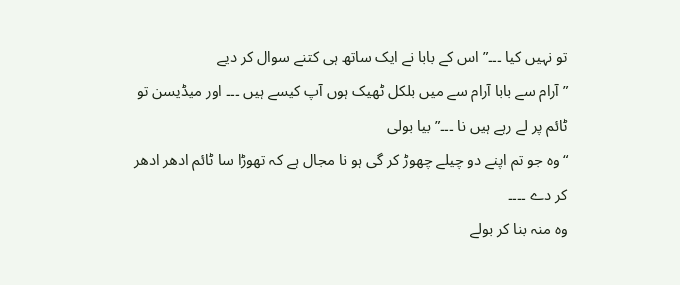تو نہیں کیا ۔۔۔” اس کے بابا نے ایک ساتھ ہی کتنے سوال کر دیے
” آرام سے بابا آرام سے میں بلکل ٹھیک ہوں آپ کیسے ہیں ۔۔۔ اور میڈیسن تو ٹائم پر لے رہے ہیں نا ۔۔۔”بیا بولی
“وہ جو تم اپنے دو چیلے چھوڑ کر گی ہو نا مجال ہے کہ تھوڑا سا ٹائم ادھر ادھر کر دے ۔۔۔۔
وہ منہ بنا کر بولے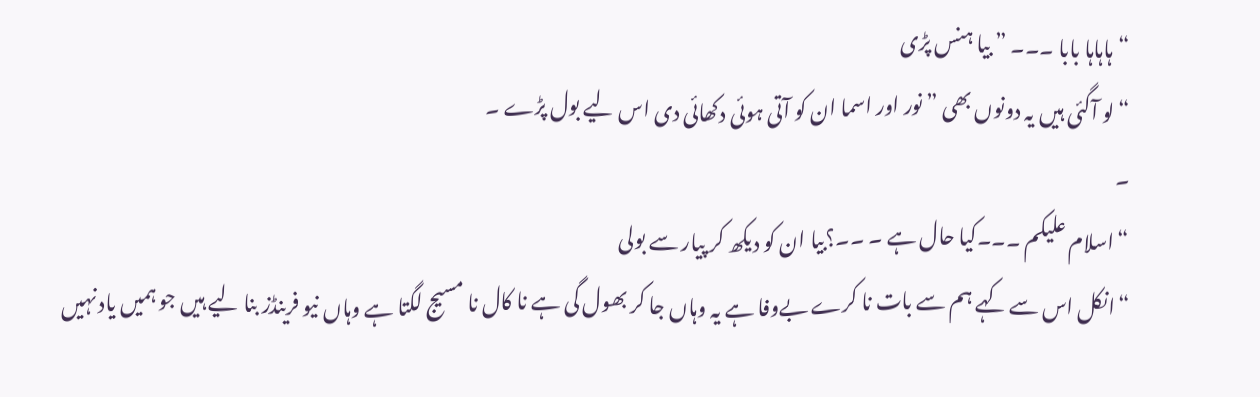“ہاہاہا بابا ۔۔۔ ” بیا ہنس پڑی
“لو آگئی ہیں یہ دونوں بھی ” نور اور اسما ان کو آتی ہوئی دکھائی دی اس لیے بول پڑے ۔
۔
“اسلام علیکم ۔۔۔کیا حال ہے ۔ ۔۔؟بیا ان کو دیکھ کر پیار سے بولی
“انکل اس سے کہے ہم سے بات نا کرے بےوفا ہے یہ وہاں جا کر بھول گی ہے نا کال نا مسیج لگتا ہے وہاں نیو فرینڈز بنا لیے ہیں جو ہمیں یاد نہیں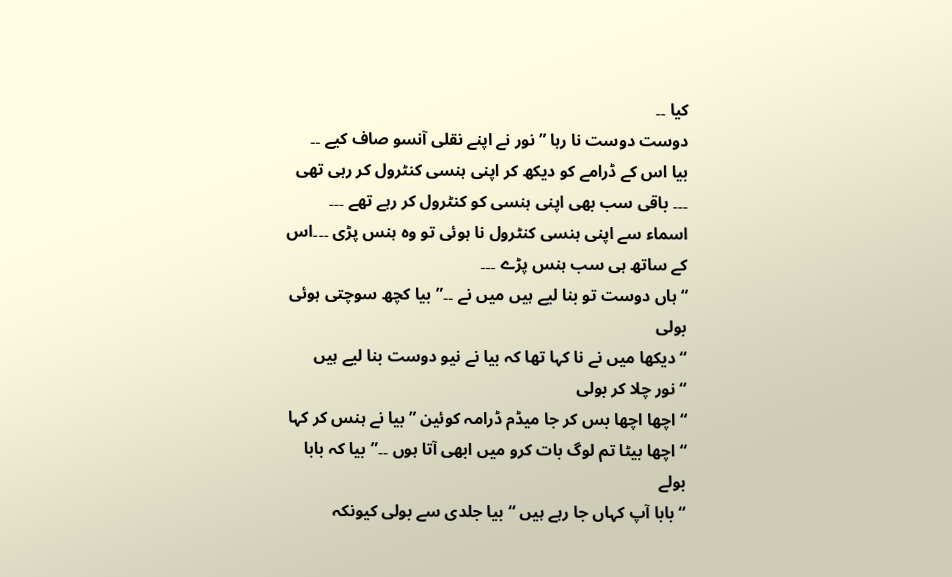کیا ۔۔
دوست دوست نا رہا ” نور نے اپنے نقلی آنسو صاف کیے ۔۔
بیا اس کے ڈرامے کو دیکھ کر اپنی ہنسی کنٹرول کر رہی تھی ۔۔۔ باقی سب بھی اپنی ہنسی کو کنٹرول کر رہے تھے ۔۔۔ اسماء سے اپنی ہنسی کنٹرول نا ہوئی تو وہ ہنس پڑی ۔۔۔اس کے ساتھ ہی سب ہنس پڑے ۔۔۔
“ہاں دوست تو بنا لیے ہیں میں نے ۔۔”بیا کچھ سوچتی ہوئی بولی
“دیکھا میں نے نا کہا تھا کہ بیا نے نیو دوست بنا لیے ہیں “نور چلا کر بولی
“اچھا اچھا بس کر جا میڈم ڈرامہ کوئین ” بیا نے ہنس کر کہا
“اچھا بیٹا تم لوگ بات کرو میں ابھی آتا ہوں ۔۔”بیا کہ بابا بولے
“بابا آپ کہاں جا رہے ہیں “بیا جلدی سے بولی کیونکہ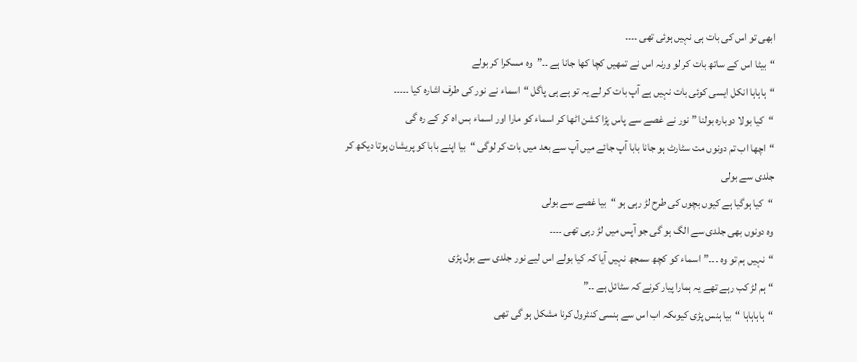ابھی تو اس کی بات ہی نہیں ہوئی تھی ۔۔۔۔
“بیٹا اس کے ساتھ بات کر لو ورنہ اس نے تمھیں کچا کھا جانا ہے ۔۔”وہ مسکرا کر بولے
“ہاہاہا انکل ایسی کوئی بات نہیں ہے آپ بات کر لے یہ تو ہے ہی پاگل “اسماء نے نور کی طرف اشارہ کیا ۔۔۔۔۔
“کیا بولا دوبارہ بولنا ” نور نے غصے سے پاس پڑا کشن اٹھا کر اسماء کو مارا اور اسماء بس اہ کر کے رہ گی
“اچھا اب تم دونوں مت سٹارٹ ہو جانا بابا آپ جائے میں آپ سے بعد میں بات کر لوگی “بیا اپنے بابا کو پریشان ہوتا دیکھ کر جلدی سے بولی
“کیا ہوگیا ہے کیوں بچوں کی طرح لڑ رہی ہو “بیا غصے سے بولی
وہ دونوں بھی جلدی سے الگ ہو گی جو آپس میں لڑ رہی تھی ۔۔۔۔
“نہیں ہم تو وہ ۔۔۔”اسماء کو کچھ سمجھ نہیں آیا کہ کیا بولے اس لیے نور جلدی سے بول پڑی
“ہم لڑ کب رہے تھے یہ ہمارا پیار کرنے کہ سٹائل ہے ۔۔”
“ہاہاہاہا “بیا ہنس پڑی کیوںکہ اب اس سے ہنسی کنٹرول کرنا مشکل ہو گی تھی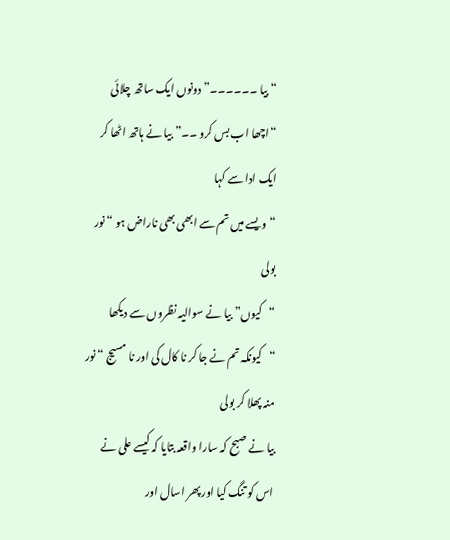“بیا ۔۔۔۔۔۔”دونوں ایک ساتھ چلائی
“اچھا اب بس کرو ۔۔”بیا نے ہاتھ اٹھا کر ایک ادا سے کہا
“ویسے میں تم سے ابھی بھی ناراض ہو “نور بولی
“کیوں”بیا نے سوالیہ نظروں سے دیکھا
“کیونکہ تم نے جا کر نا کال کی اور نا مسیج “نور منہ پھلا کر بولی
بیا نے صبح کہ سارا واقعہ بتایا کہ کیسے علی نے اس کو تنگ کیا اور پھر اسال اور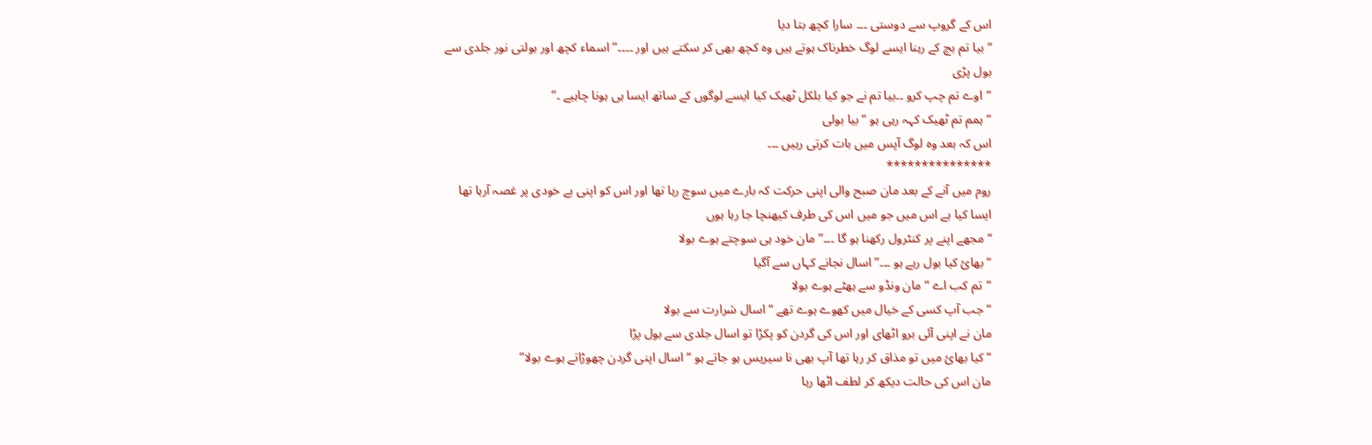اس کے گروپ سے دوستی ۔۔۔ سارا کچھ بتا دیا
“بیا تم بچ کے رہنا ایسے لوگ خطرناک ہوتے ہیں وہ کچھ بھی کر سکتے ہیں اور ۔۔۔۔”اسماء کچھ اور بولتی نور جلدی سے بول پڑی
“اوے تم چپ کرو ۔۔بیا تم نے جو کیا بلکل ٹھیک کیا ایسے لوگوں کے ساتھ ایسا ہی ہونا چاہیے ۔”
“ہمم تم ٹھیک کہہ رہی ہو “بیا بولی
اس کہ بعد وہ لوگ آپس میں بات کرتی رہیں ۔۔۔
***************
روم میں آنے کے بعد مان صبح والی اپنی حرکت کہ بارے میں سوچ رہا تھا اور اس کو اپنی بے خودی پر غصہ آرہا تھا
ایسا کیا ہے اس میں جو میں اس کی طرف کیھنچا جا رہا ہوں
“مجھے اپنے پر کنٹرول رکھنا ہو گا ۔۔۔”مان خود ہی سوچتے ہوے بولا
“بھائ کیا بول رہے ہو ۔۔۔”اسال نجانے کہاں سے آگیا
“تم کب اے “مان ونڈو سے ہھٹے ہوے بولا
“جب آپ کسی کے خیال میں کھوے ہوے تھے “اسال شرارت سے بولا
مان نے اپنی آئی برو اٹھای اور اس کی گردن کو پکڑا تو اسال جلدی سے بول پڑا
“کیا بھائ میں تو مذاق کر رہا تھا آپ بھی نا سیریس ہو جاتے ہو “اسال اپنی گردن چھوڑاتے ہوے بولا”
مان اس کی حالت دیکھ کر لطف اٹھا رہا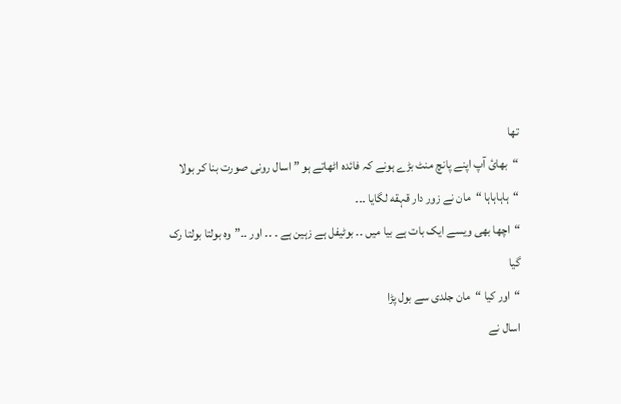تھا
“بھائ آپ اپنے پانچ منٹ بڑے ہونے کہ فائدہ اٹھاتے ہو ” اسال رونی صورت بنا کر بولا
“ہاہاہاہا “مان نے زور دار قہقه لگایا ۔۔۔
“اچھا بھی ویسے ایک بات ہے بیا میں ۔۔ بوٹیفل ہے زہین ہے ۔ ۔۔ اور ۔۔”وہ بولتا بولتا رک گیا
“اور کیا “مان جلدی سے بول پڑا
اسال نے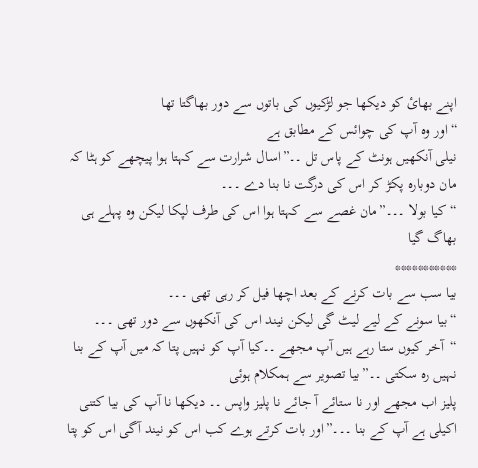اپنے بھائ کو دیکھا جو لڑکیوں کی باتوں سے دور بھاگتا تھا
“اور وہ آپ کی چوائس کے مطابق ہے
نیلی آنکھیں ہونٹ کے پاس تل ۔۔”اسال شرارت سے کہتا ہوا پیچھے کو ہٹا کہ مان دوبارہ پکڑ کر اس کی درگت نا بنا دے ۔۔۔
“کیا بولا ۔۔۔”مان غصے سے کہتا ہوا اس کی طرف لپکا لیکن وہ پہلے ہی بھاگ گیا
***********
بیا سب سے بات کرنے کے بعد اچھا فیل کر رہی تھی ۔۔۔
“بیا سونے کے لیے لیٹ گی لیکن نیند اس کی آنکھوں سے دور تھی ۔۔۔
“آخر کیوں ستا رہے ہیں آپ مجھے ۔۔کیا آپ کو نہیں پتا کہ میں آپ کے بنا نہیں رہ سکتی ۔۔”بیا تصویر سے ہمکلام ہوئی
پلیز اب مجھے اور نا ستائے آ جائے نا پلیز واپس ۔۔ دیکھا نا آپ کی بیا کتنی اکیلی ہے آپ کے بنا ۔۔۔”اور بات کرتے ہوے کب اس کو نیند آگی اس کو پتا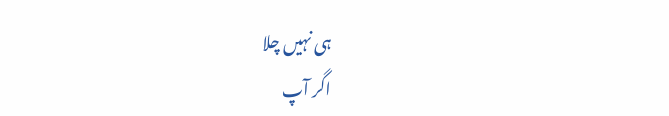ہی نہیں چلا
اگر آپ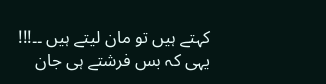کہتے ہیں تو مان لیتے ہیں ۔۔!!!
یہی کہ بس فرشتے ہی جان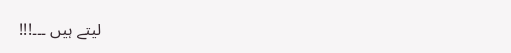لیتے ہیں ۔۔۔!!!